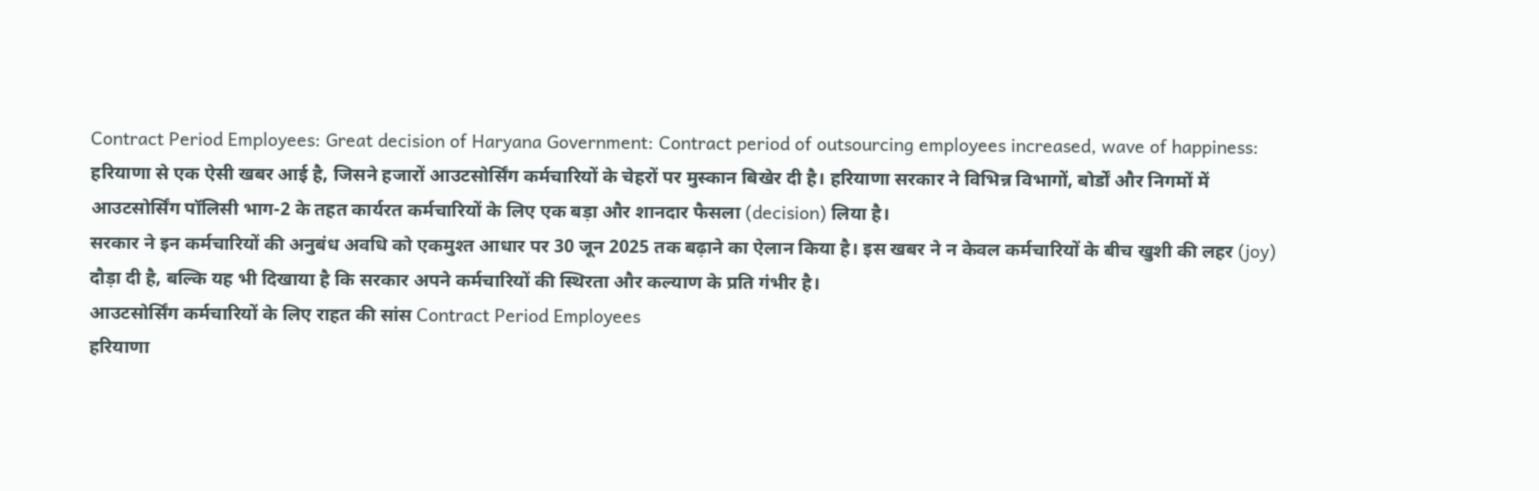Contract Period Employees: Great decision of Haryana Government: Contract period of outsourcing employees increased, wave of happiness: हरियाणा से एक ऐसी खबर आई है, जिसने हजारों आउटसोर्सिंग कर्मचारियों के चेहरों पर मुस्कान बिखेर दी है। हरियाणा सरकार ने विभिन्न विभागों, बोर्डों और निगमों में आउटसोर्सिंग पॉलिसी भाग-2 के तहत कार्यरत कर्मचारियों के लिए एक बड़ा और शानदार फैसला (decision) लिया है।
सरकार ने इन कर्मचारियों की अनुबंध अवधि को एकमुश्त आधार पर 30 जून 2025 तक बढ़ाने का ऐलान किया है। इस खबर ने न केवल कर्मचारियों के बीच खुशी की लहर (joy) दौड़ा दी है, बल्कि यह भी दिखाया है कि सरकार अपने कर्मचारियों की स्थिरता और कल्याण के प्रति गंभीर है।
आउटसोर्सिंग कर्मचारियों के लिए राहत की सांस Contract Period Employees
हरियाणा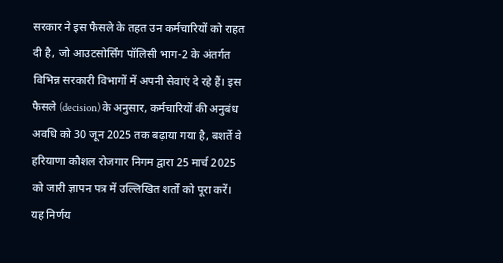सरकार ने इस फैसले के तहत उन कर्मचारियों को राहत दी है, जो आउटसोर्सिंग पॉलिसी भाग-2 के अंतर्गत विभिन्न सरकारी विभागों में अपनी सेवाएं दे रहे हैं। इस फैसले (decision) के अनुसार, कर्मचारियों की अनुबंध अवधि को 30 जून 2025 तक बढ़ाया गया है, बशर्ते वे हरियाणा कौशल रोजगार निगम द्वारा 25 मार्च 2025 को जारी ज्ञापन पत्र में उल्लिखित शर्तों को पूरा करें।
यह निर्णय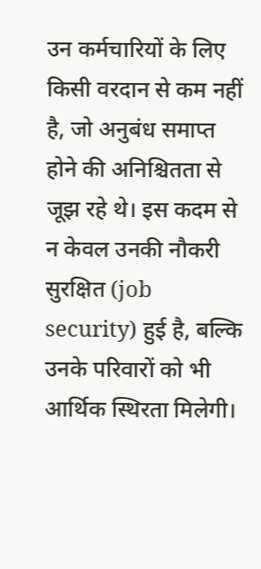उन कर्मचारियों के लिए किसी वरदान से कम नहीं है, जो अनुबंध समाप्त होने की अनिश्चितता से जूझ रहे थे। इस कदम से न केवल उनकी नौकरी सुरक्षित (job security) हुई है, बल्कि उनके परिवारों को भी आर्थिक स्थिरता मिलेगी।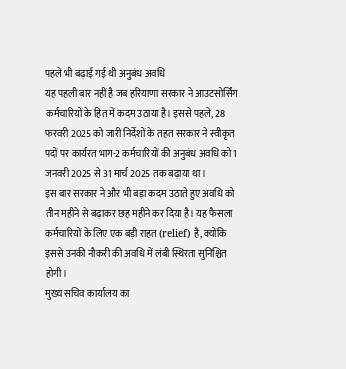पहले भी बढ़ाई गई थी अनुबंध अवधि
यह पहली बार नहीं है जब हरियाणा सरकार ने आउटसोर्सिंग कर्मचारियों के हित में कदम उठाया है। इससे पहले, 28 फरवरी 2025 को जारी निर्देशों के तहत सरकार ने स्वीकृत पदों पर कार्यरत भाग-2 कर्मचारियों की अनुबंध अवधि को 1 जनवरी 2025 से 31 मार्च 2025 तक बढ़ाया था।
इस बार सरकार ने और भी बड़ा कदम उठाते हुए अवधि को तीन महीने से बढ़ाकर छह महीने कर दिया है। यह फैसला कर्मचारियों के लिए एक बड़ी राहत (relief) है, क्योंकि इससे उनकी नौकरी की अवधि में लंबी स्थिरता सुनिश्चित होगी।
मुख्य सचिव कार्यालय का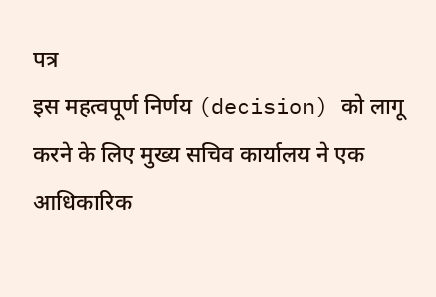पत्र
इस महत्वपूर्ण निर्णय (decision) को लागू करने के लिए मुख्य सचिव कार्यालय ने एक आधिकारिक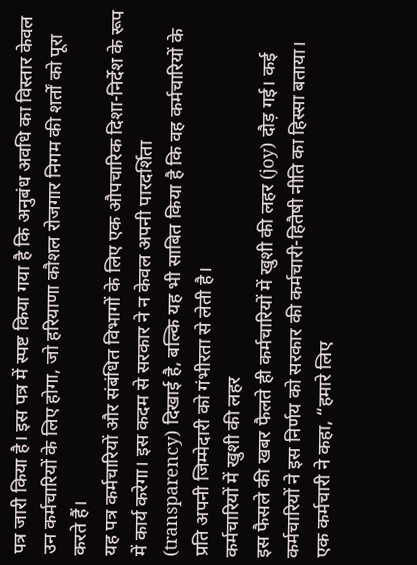पत्र जारी किया है। इस पत्र में स्पष्ट किया गया है कि अनुबंध अवधि का विस्तार केवल उन कर्मचारियों के लिए होगा, जो हरियाणा कौशल रोजगार निगम की शर्तों को पूरा करते हैं।
यह पत्र कर्मचारियों और संबंधित विभागों के लिए एक औपचारिक दिशा-निर्देश के रूप में कार्य करेगा। इस कदम से सरकार ने न केवल अपनी पारदर्शिता (transparency) दिखाई है, बल्कि यह भी साबित किया है कि वह कर्मचारियों के प्रति अपनी जिम्मेदारी को गंभीरता से लेती है।
कर्मचारियों में खुशी की लहर
इस फैसले की खबर फैलते ही कर्मचारियों में खुशी की लहर (joy) दौड़ गई। कई कर्मचारियों ने इस निर्णय को सरकार की कर्मचारी-हितैषी नीति का हिस्सा बताया।
एक कर्मचारी ने कहा, “हमारे लिए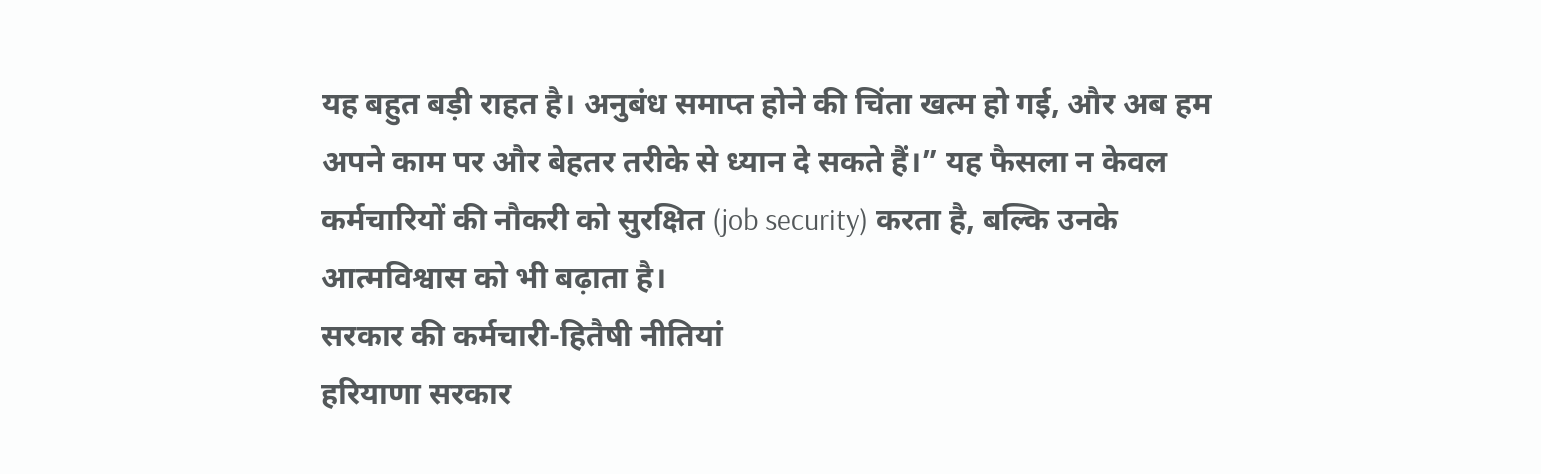यह बहुत बड़ी राहत है। अनुबंध समाप्त होने की चिंता खत्म हो गई, और अब हम अपने काम पर और बेहतर तरीके से ध्यान दे सकते हैं।” यह फैसला न केवल कर्मचारियों की नौकरी को सुरक्षित (job security) करता है, बल्कि उनके आत्मविश्वास को भी बढ़ाता है।
सरकार की कर्मचारी-हितैषी नीतियां
हरियाणा सरकार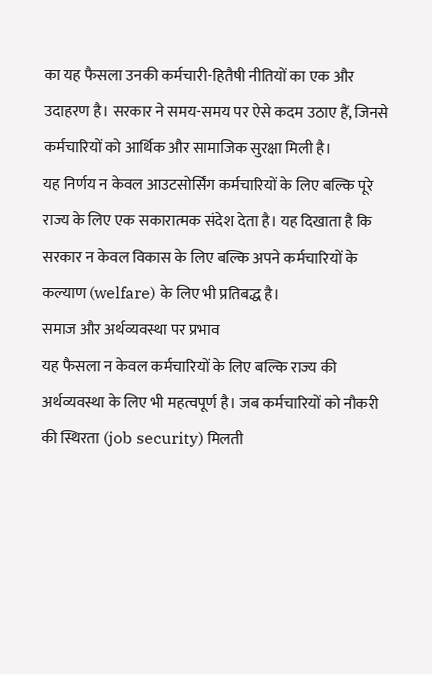का यह फैसला उनकी कर्मचारी-हितैषी नीतियों का एक और उदाहरण है। सरकार ने समय-समय पर ऐसे कदम उठाए हैं, जिनसे कर्मचारियों को आर्थिक और सामाजिक सुरक्षा मिली है।
यह निर्णय न केवल आउटसोर्सिंग कर्मचारियों के लिए बल्कि पूरे राज्य के लिए एक सकारात्मक संदेश देता है। यह दिखाता है कि सरकार न केवल विकास के लिए बल्कि अपने कर्मचारियों के कल्याण (welfare) के लिए भी प्रतिबद्ध है।
समाज और अर्थव्यवस्था पर प्रभाव
यह फैसला न केवल कर्मचारियों के लिए बल्कि राज्य की अर्थव्यवस्था के लिए भी महत्वपूर्ण है। जब कर्मचारियों को नौकरी की स्थिरता (job security) मिलती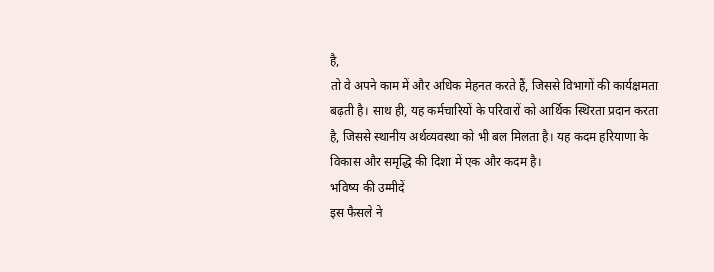है,
तो वे अपने काम में और अधिक मेहनत करते हैं, जिससे विभागों की कार्यक्षमता बढ़ती है। साथ ही, यह कर्मचारियों के परिवारों को आर्थिक स्थिरता प्रदान करता है, जिससे स्थानीय अर्थव्यवस्था को भी बल मिलता है। यह कदम हरियाणा के विकास और समृद्धि की दिशा में एक और कदम है।
भविष्य की उम्मीदें
इस फैसले ने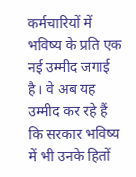कर्मचारियों में भविष्य के प्रति एक नई उम्मीद जगाई है। वे अब यह उम्मीद कर रहे हैं कि सरकार भविष्य में भी उनके हितों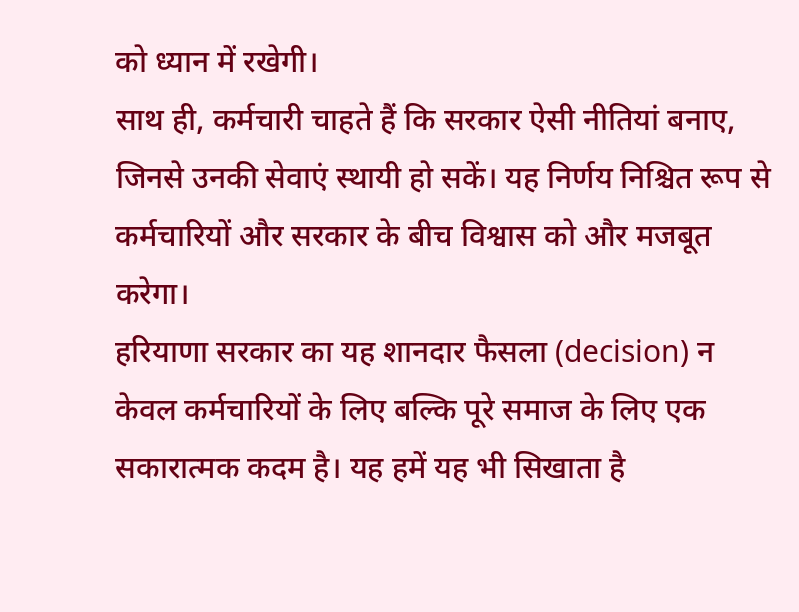को ध्यान में रखेगी।
साथ ही, कर्मचारी चाहते हैं कि सरकार ऐसी नीतियां बनाए, जिनसे उनकी सेवाएं स्थायी हो सकें। यह निर्णय निश्चित रूप से कर्मचारियों और सरकार के बीच विश्वास को और मजबूत करेगा।
हरियाणा सरकार का यह शानदार फैसला (decision) न केवल कर्मचारियों के लिए बल्कि पूरे समाज के लिए एक सकारात्मक कदम है। यह हमें यह भी सिखाता है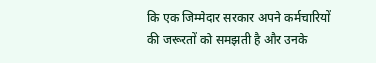कि एक जिम्मेदार सरकार अपने कर्मचारियों की जरूरतों को समझती है और उनके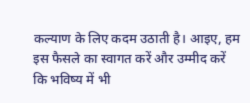कल्याण के लिए कदम उठाती है। आइए, हम इस फैसले का स्वागत करें और उम्मीद करें कि भविष्य में भी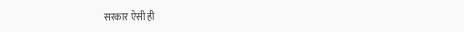सरकार ऐसी ही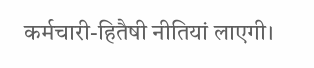कर्मचारी-हितैषी नीतियां लाएगी।